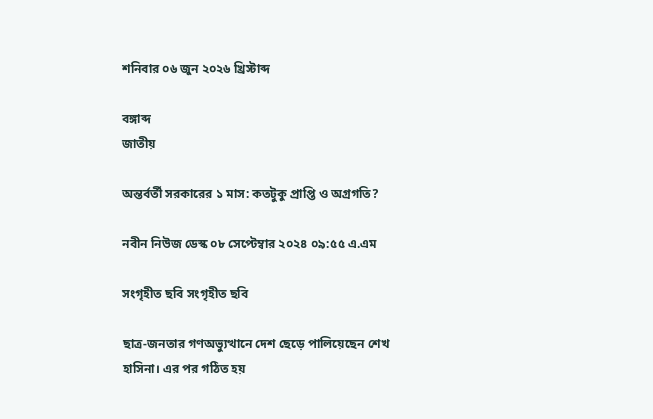শনিবার ০৬ জুন ২০২৬ খ্রিস্টাব্দ

বঙ্গাব্দ
জাতীয়

অন্তর্বর্তী সরকারের ১ মাস: কতটুকু প্রাপ্তি ও অগ্রগতি?

নবীন নিউজ ডেস্ক ০৮ সেপ্টেম্বার ২০২৪ ০৯:৫৫ এ.এম

সংগৃহীত ছবি সংগৃহীত ছবি

ছাত্র-জনতার গণঅভ্যুত্থানে দেশ ছেড়ে পালিয়েছেন শেখ হাসিনা। এর পর গঠিত হয়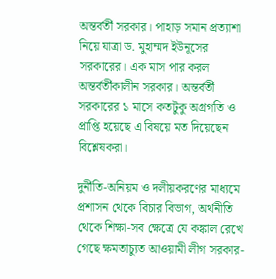অন্তর্বর্তী সরকার। পাহাড় সমান প্রত্যাশা নিয়ে যাত্রা ড. মুহাম্মদ ইউনূসের সরকারের। এক মাস পার করল অন্তর্বর্তীকালীন সরকার। অন্তর্বর্তী সরকারের ১ মাসে কতটুকু অগ্রগতি ও প্রাপ্তি হয়েছে এ বিষয়ে মত দিয়েছেন বিশ্লেষকরা।

দুর্নীতি-অনিয়ম ও দলীয়করণের মাধ্যমে প্রশাসন থেকে বিচার বিভাগ, অর্থনীতি থেকে শিক্ষা-সব ক্ষেত্রে যে কঙ্কাল রেখে গেছে ক্ষমতাচ্যুত আওয়ামী লীগ সরকার-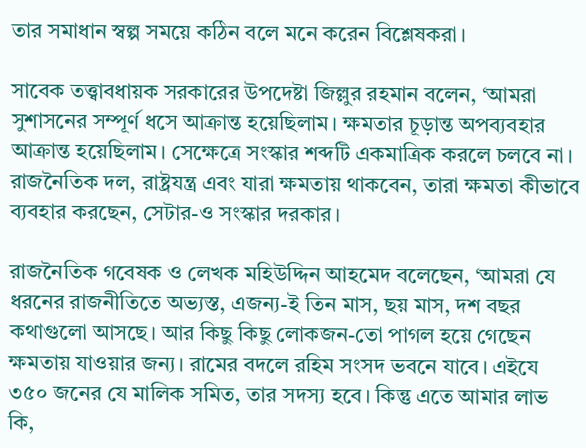তার সমাধান স্বল্প সময়ে কঠিন বলে মনে করেন বিশ্লেষকরা।

সাবেক তত্ত্বাবধায়ক সরকারের উপদেষ্টা জিল্লুর রহমান বলেন, ‘আমরা সুশাসনের সম্পূর্ণ ধসে আক্রান্ত হয়েছিলাম। ক্ষমতার চূড়ান্ত অপব্যবহার আক্রান্ত হয়েছিলাম। সেক্ষেত্রে সংস্কার শব্দটি একমাত্রিক করলে চলবে না। রাজনৈতিক দল, রাষ্ট্রযন্ত্র এবং যারা ক্ষমতায় থাকবেন, তারা ক্ষমতা কীভাবে ব্যবহার করছেন, সেটার-ও সংস্কার দরকার।

রাজনৈতিক গবেষক ও লেখক মহিউদ্দিন আহমেদ বলেছেন, ‘আমরা যে ধরনের রাজনীতিতে অভ্যস্ত, এজন্য-ই তিন মাস, ছয় মাস, দশ বছর কথাগুলো আসছে। আর কিছু কিছু লোকজন-তো পাগল হয়ে গেছেন ক্ষমতায় যাওয়ার জন্য। রামের বদলে রহিম সংসদ ভবনে যাবে। এইযে ৩৫০ জনের যে মালিক সমিত, তার সদস্য হবে। কিন্তু এতে আমার লাভ কি,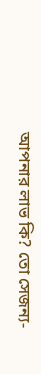আপনার লাভ কি? তো সেজন্য-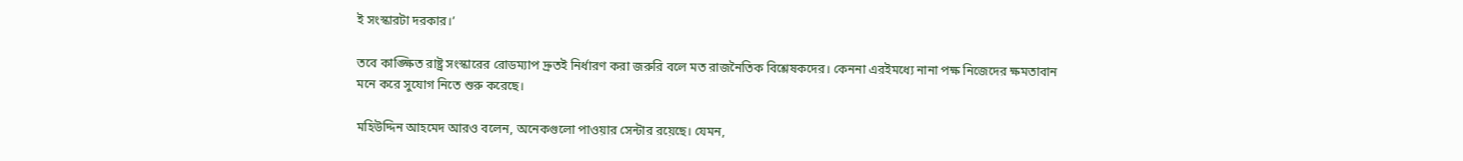ই সংস্কারটা দরকার।’

তবে কাঙ্ক্ষিত রাষ্ট্র সংস্কারের রোডম্যাপ দ্রুতই নির্ধারণ করা জরুরি বলে মত রাজনৈতিক বিশ্লেষকদের। কেননা এরইমধ্যে নানা পক্ষ নিজেদের ক্ষমতাবান মনে করে সুযোগ নিতে শুরু করেছে।

মহিউদ্দিন আহমেদ আরও বলেন, অনেকগুলো পাওয়ার সেন্টার রয়েছে। যেমন,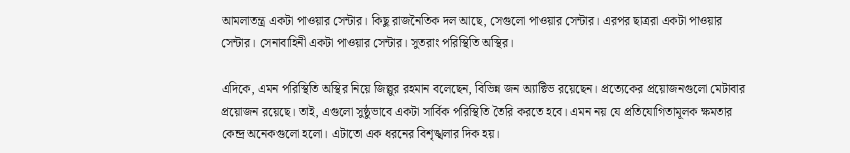আমলাতন্ত্র একটা পাওয়ার সেন্টার। কিছু রাজনৈতিক দল আছে, সেগুলো পাওয়ার সেন্টার। এরপর ছাত্ররা একটা পাওয়ার সেন্টার। সেনাবাহিনী একটা পাওয়ার সেন্টার। সুতরাং পরিস্থিতি অস্থির।

এদিকে, এমন পরিস্থিতি অস্থির নিয়ে জিল্লুর রহমান বলেছেন, বিভিন্ন জন অ্যাক্টিভ রয়েছেন। প্রত্যেকের প্রয়োজনগুলো মেটাবার প্রয়োজন রয়েছে। তাই, এগুলো সুষ্ঠুভাবে একটা সার্বিক পরিস্থিতি তৈরি করতে হবে। এমন নয় যে প্রতিযোগিতামূলক ক্ষমতার কেন্দ্র অনেকগুলো হলো। এটাতো এক ধরনের বিশৃঙ্খলার দিক হয়।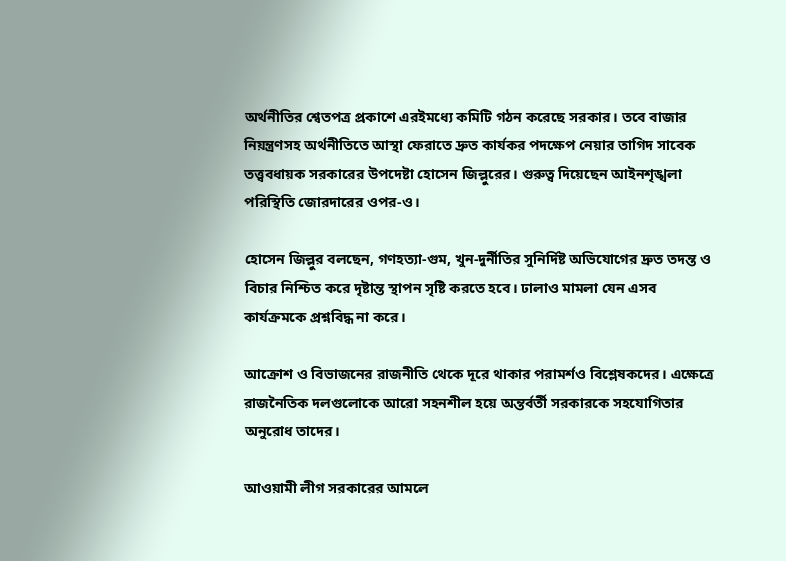অর্থনীতির শ্বেতপত্র প্রকাশে এরইমধ্যে কমিটি গঠন করেছে সরকার। তবে বাজার নিয়ন্ত্রণসহ অর্থনীতিতে আস্থা ফেরাতে দ্রুত কার্যকর পদক্ষেপ নেয়ার তাগিদ সাবেক তত্ত্ববধায়ক সরকারের উপদেষ্টা হোসেন জিল্লুরের। গুরুত্ব দিয়েছেন আইনশৃঙ্খলা পরিস্থিতি জোরদারের ওপর-ও।

হোসেন জিল্লুর বলছেন, গণহত্যা-গুম, খুন-দুর্নীতির সুনির্দিষ্ট অভিযোগের দ্রুত তদন্ত ও বিচার নিশ্চিত করে দৃষ্টান্ত স্থাপন সৃষ্টি করতে হবে। ঢালাও মামলা যেন এসব কার্যক্রমকে প্রশ্নবিদ্ধ না করে।

আক্রোশ ও বিভাজনের রাজনীতি থেকে দূরে থাকার পরামর্শও বিশ্লেষকদের। এক্ষেত্রে রাজনৈতিক দলগুলোকে আরো সহনশীল হয়ে অন্তর্বর্তী সরকারকে সহযোগিতার অনুরোধ তাদের।

আওয়ামী লীগ সরকারের আমলে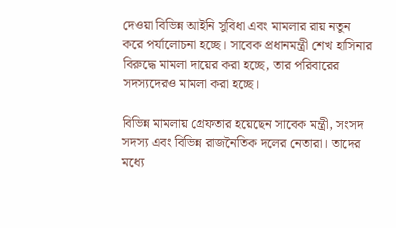দেওয়া বিভিন্ন আইনি সুবিধা এবং মামলার রায় নতুন করে পর্যালোচনা হচ্ছে। সাবেক প্রধানমন্ত্রী শেখ হাসিনার বিরুদ্ধে মামলা দায়ের করা হচ্ছে, তার পরিবারের সদস্যদেরও মামলা করা হচ্ছে।

বিভিন্ন মামলায় গ্রেফতার হয়েছেন সাবেক মন্ত্রী, সংসদ সদস্য এবং বিভিন্ন রাজনৈতিক দলের নেতারা। তাদের মধ্যে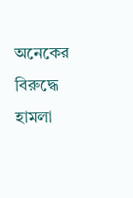অনেকের বিরুদ্ধে হামলা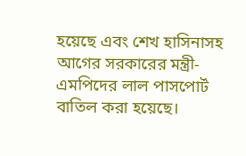হয়েছে এবং শেখ হাসিনাসহ আগের সরকারের মন্ত্রী-এমপিদের লাল পাসপোর্ট বাতিল করা হয়েছে।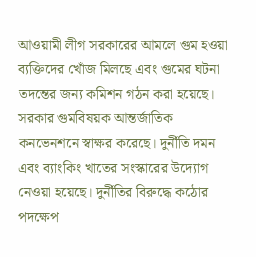আওয়ামী লীগ সরকারের আমলে গুম হওয়া ব্যক্তিদের খোঁজ মিলছে এবং গুমের ঘটনা তদন্তের জন্য কমিশন গঠন করা হয়েছে। সরকার গুমবিষয়ক আন্তর্জাতিক কনভেনশনে স্বাক্ষর করেছে। দুর্নীতি দমন এবং ব্যাংকিং খাতের সংস্কারের উদ্যোগ নেওয়া হয়েছে। দুর্নীতির বিরুদ্ধে কঠোর পদক্ষেপ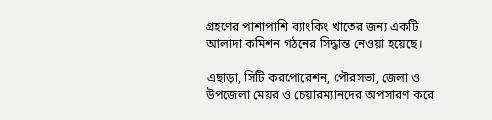গ্রহণের পাশাপাশি ব্যাংকিং খাতের জন্য একটি আলাদা কমিশন গঠনের সিদ্ধান্ত নেওয়া হয়েছে।

এছাড়া, সিটি করপোরেশন, পৌরসভা, জেলা ও উপজেলা মেয়র ও চেয়ারম্যানদের অপসারণ করে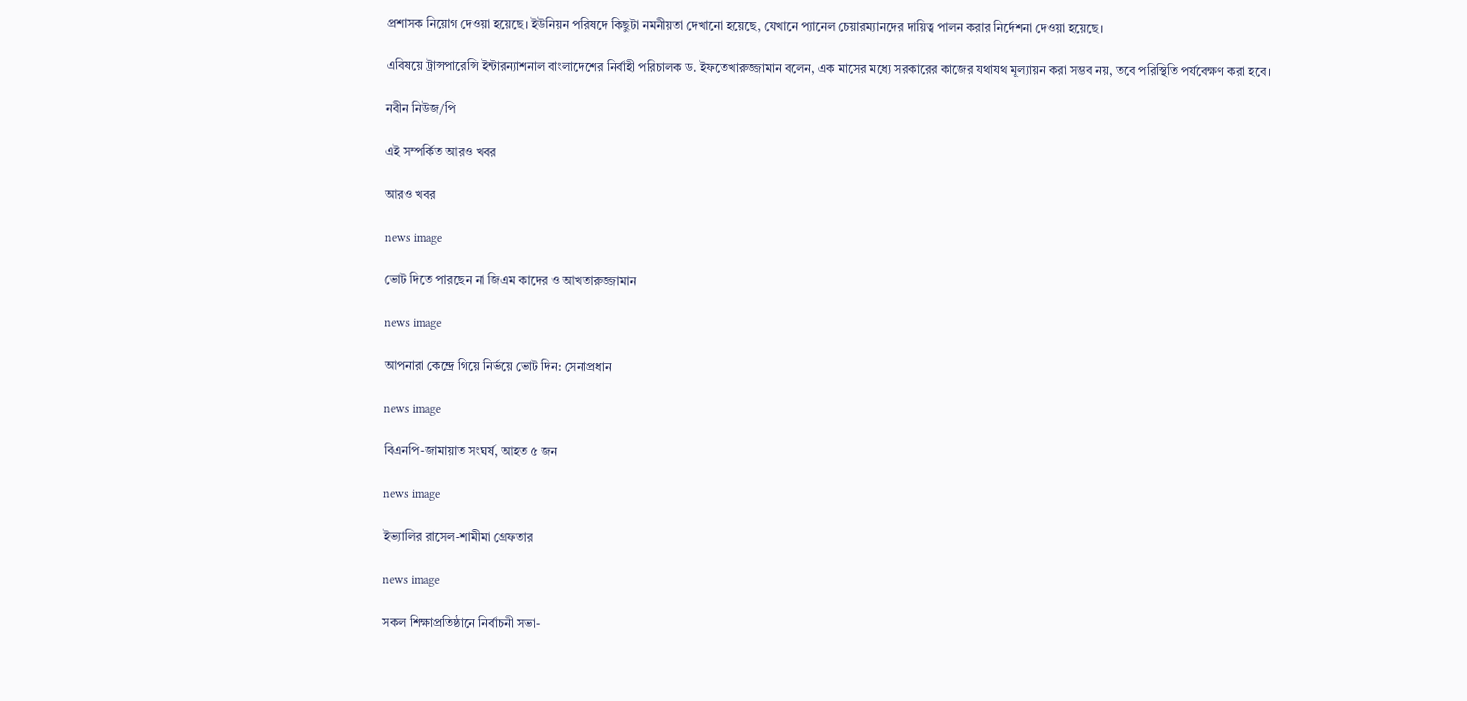প্রশাসক নিয়োগ দেওয়া হয়েছে। ইউনিয়ন পরিষদে কিছুটা নমনীয়তা দেখানো হয়েছে, যেখানে প্যানেল চেয়ারম্যানদের দায়িত্ব পালন করার নির্দেশনা দেওয়া হয়েছে।

এবিষয়ে ট্রান্সপারেন্সি ইন্টারন্যাশনাল বাংলাদেশের নির্বাহী পরিচালক ড. ইফতেখারুজ্জামান বলেন, এক মাসের মধ্যে সরকারের কাজের যথাযথ মূল্যায়ন করা সম্ভব নয়, তবে পরিস্থিতি পর্যবেক্ষণ করা হবে।

নবীন নিউজ/পি

এই সম্পর্কিত আরও খবর

আরও খবর

news image

ভোট দিতে পারছেন না জিএম কাদের ও আখতারুজ্জামান

news image

আপনারা কেন্দ্রে গিয়ে নির্ভয়ে ভোট দিন: সেনাপ্রধান

news image

বিএনপি-জামায়াত সংঘর্ষ, আহত ৫ জন

news image

ইভ্যালির রাসেল-শামীমা গ্রেফতার

news image

সকল শিক্ষাপ্রতিষ্ঠানে নির্বাচনী সভা-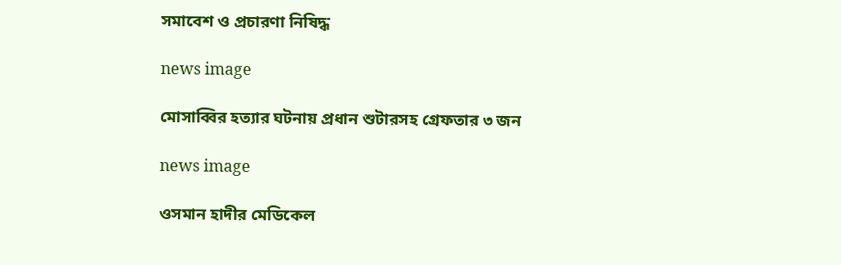সমাবেশ ও প্রচারণা নিষিদ্ধ

news image

মোসাব্বির হত্যার ঘটনায় প্রধান শুটারসহ গ্রেফতার ৩ জন

news image

ওসমান হাদীর মেডিকেল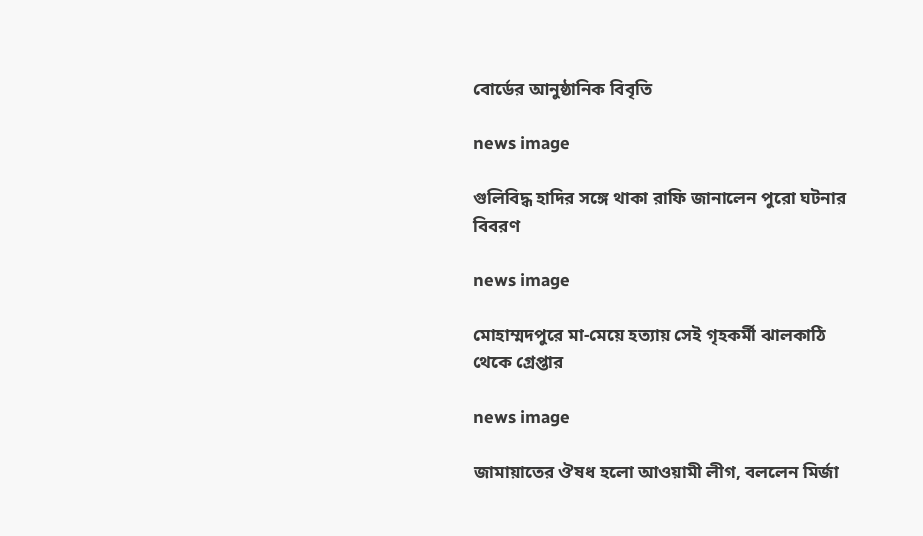বোর্ডের আনুষ্ঠানিক বিবৃতি

news image

গুলিবিদ্ধ হাদির সঙ্গে থাকা রাফি জানালেন পুরো ঘটনার বিবরণ

news image

মোহাম্মদপুরে মা-মেয়ে হত্যায় সেই গৃহকর্মী ঝালকাঠি থেকে গ্রেপ্তার

news image

জামায়াতের ঔষধ হলো আওয়ামী লীগ, বললেন মির্জা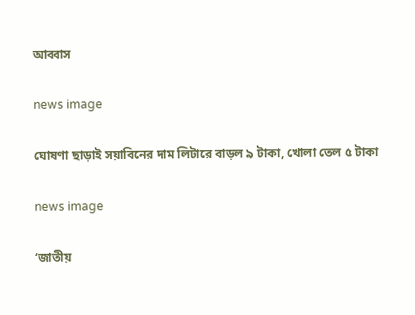আব্বাস

news image

ঘোষণা ছাড়াই সয়াবিনের দাম লিটারে বাড়ল ৯ টাকা, খোলা তেল ৫ টাকা

news image

‘জাতীয়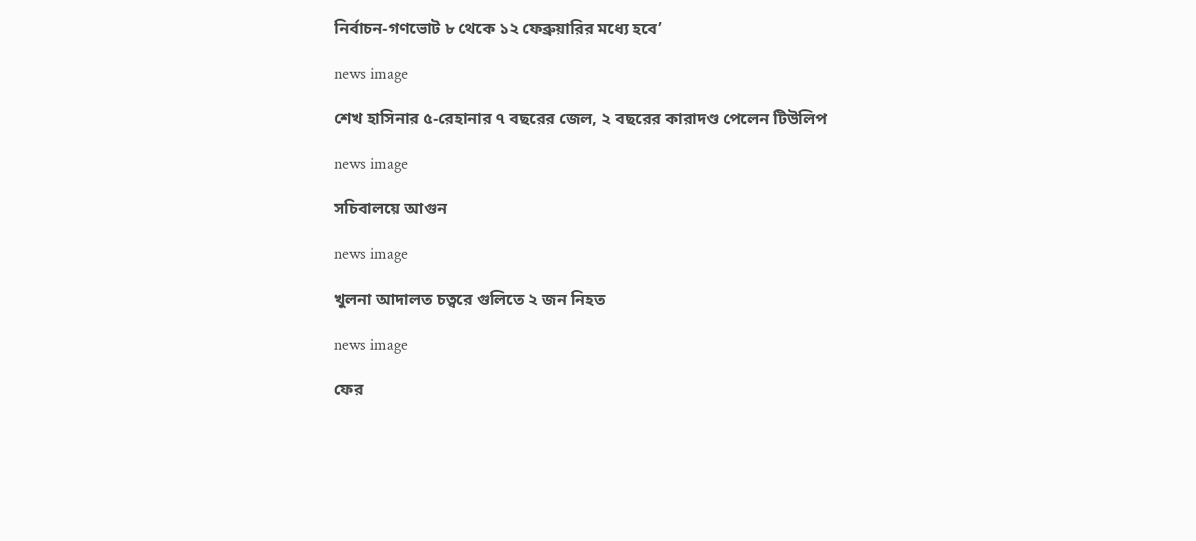নির্বাচন-গণভোট ৮ থেকে ১২ ফেব্রুয়ারির মধ্যে হবে’

news image

শেখ হাসিনার ৫-রেহানার ৭ বছরের জেল, ২ বছরের কারাদণ্ড পেলেন টিউলিপ

news image

সচিবালয়ে আগুন

news image

খুলনা আদালত চত্বরে গুলিতে ২ জন নিহত

news image

ফের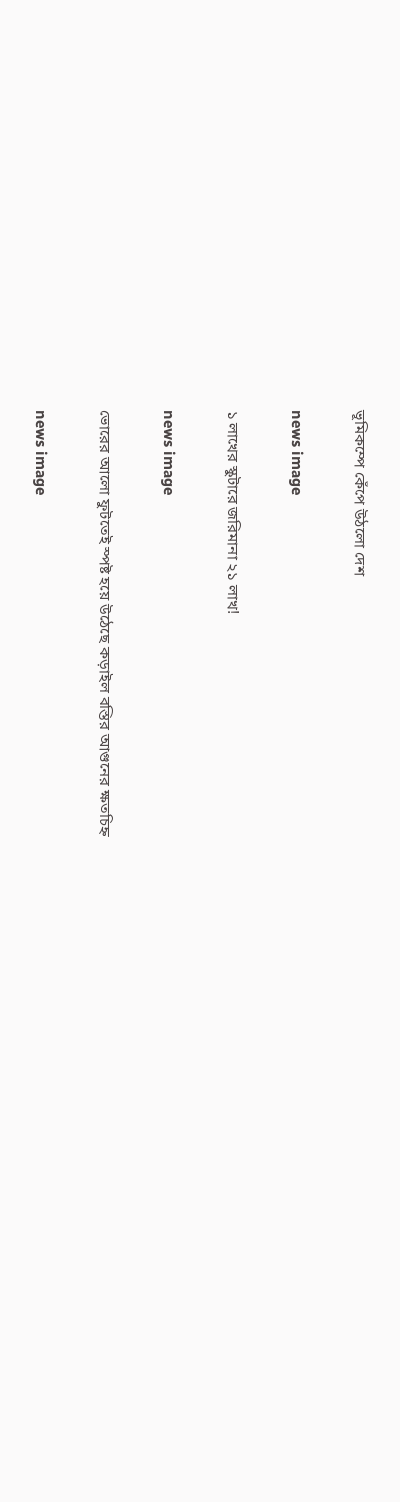ভূমিকম্পে কেঁপে উঠলো দেশ

news image

১ লাখের স্কুটারে জরিমানা ২১ লাখ!

news image

ভোরের আলো ফুটতেই স্পষ্ট হয়ে উঠেছে কড়াইল বস্তির আগুনের ক্ষতচিহ্ন

news image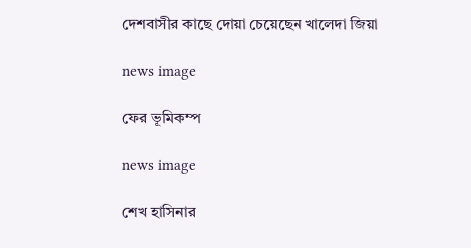দেশবাসীর কাছে দোয়া চেয়েছেন খালেদা জিয়া

news image

ফের ভূমিকম্প

news image

শেখ হাসিনার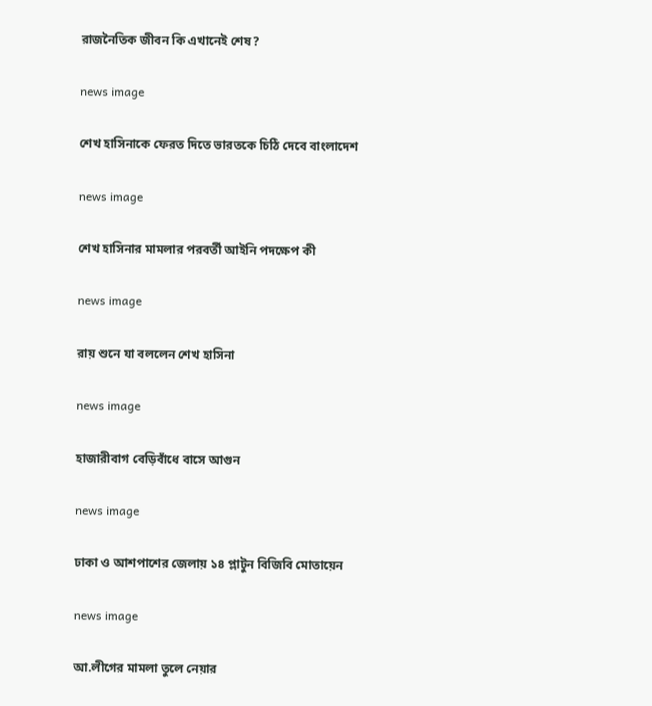রাজনৈতিক জীবন কি এখানেই শেষ?

news image

শেখ হাসিনাকে ফেরত দিতে ভারতকে চিঠি দেবে বাংলাদেশ

news image

শেখ হাসিনার মামলার পরবর্তী আইনি পদক্ষেপ কী

news image

রায় শুনে যা বললেন শেখ হাসিনা

news image

হাজারীবাগ বেড়িবাঁধে বাসে আগুন

news image

ঢাকা ও আশপাশের জেলায় ১৪ প্লাটুন বিজিবি মোতায়েন

news image

আ.লীগের মামলা তুলে নেয়ার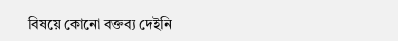বিষয়ে কোনো বক্তব্য দেইনি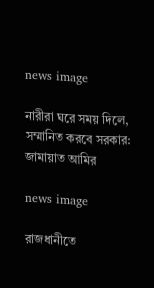news image

নারীরা ঘরে সময় দিলে, সম্মানিত করবে সরকার: জামায়াত আমির

news image

রাজধানীতে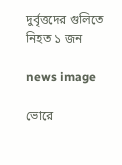দুর্বৃত্তদের গুলিতে নিহত ১ জন

news image

ভোরে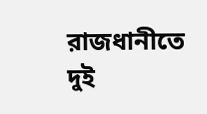রাজধানীতে দুই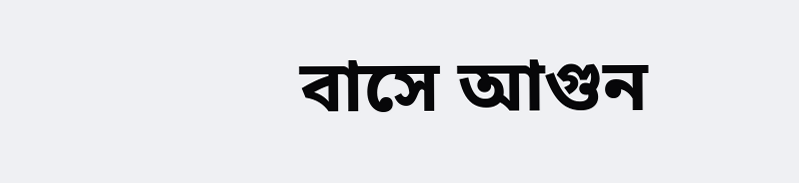বাসে আগুন